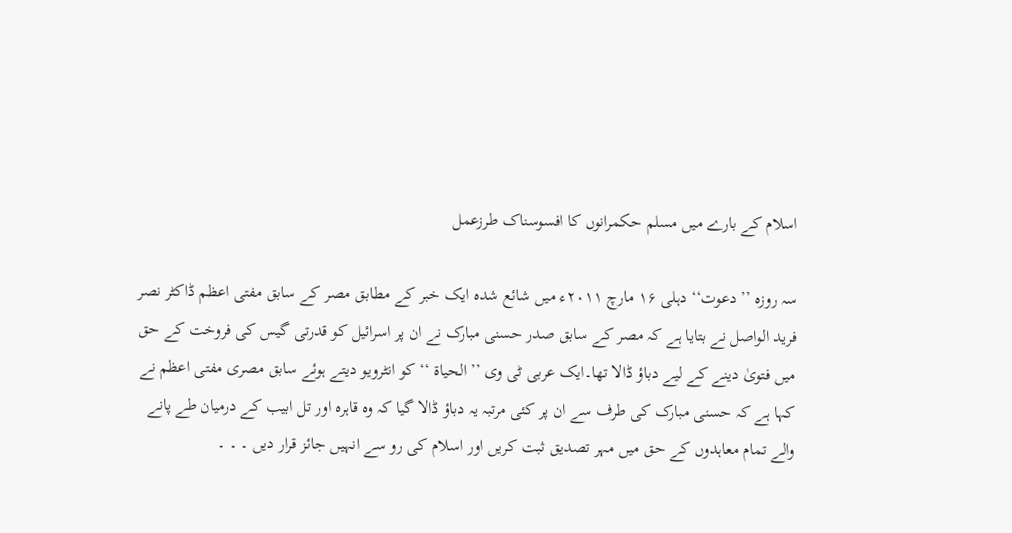اسلام کے بارے میں مسلم حکمرانوں کا افسوسناک طرزعمل

سہ روزہ ’’دعوت‘‘ دہلی ۱۶ مارچ ۲۰۱۱ء میں شائع شدہ ایک خبر کے مطابق مصر کے سابق مفتی اعظم ڈاکٹر نصر فرید الواصل نے بتایا ہے کہ مصر کے سابق صدر حسنی مبارک نے ان پر اسرائیل کو قدرتی گیس کی فروخت کے حق میں فتویٰ دینے کے لیے دباؤ ڈالا تھا۔ایک عربی ٹی وی ’’الحیاۃ ‘‘ کو انٹرویو دیتے ہوئے سابق مصری مفتی اعظم نے کہا ہے کہ حسنی مبارک کی طرف سے ان پر کئی مرتبہ یہ دباؤ ڈالا گیا کہ وہ قاہرہ اور تل ابیب کے درمیان طے پانے والے تمام معاہدوں کے حق میں مہر تصدیق ثبت کریں اور اسلام کی رو سے انہیں جائز قرار دیں ۔ ۔ ۔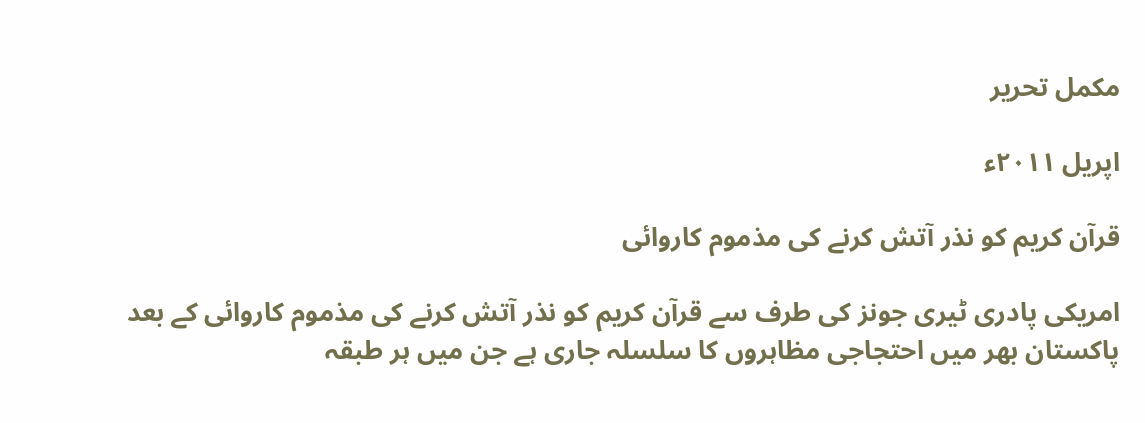مکمل تحریر

اپریل ۲۰۱۱ء

قرآن کریم کو نذر آتش کرنے کی مذموم کاروائی

امریکی پادری ٹیری جونز کی طرف سے قرآن کریم کو نذر آتش کرنے کی مذموم کاروائی کے بعد پاکستان بھر میں احتجاجی مظاہروں کا سلسلہ جاری ہے جن میں ہر طبقہ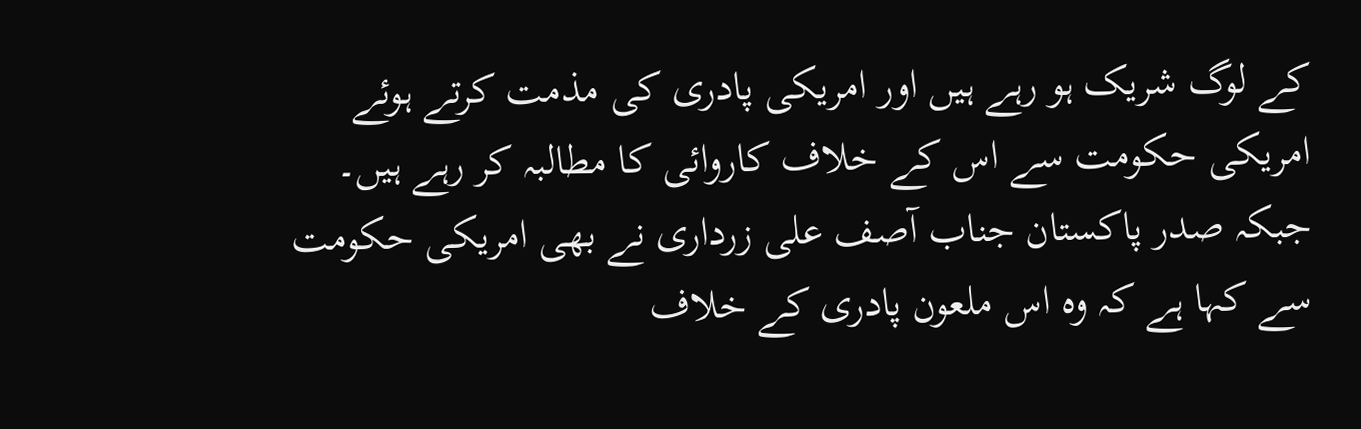کے لوگ شریک ہو رہے ہیں اور امریکی پادری کی مذمت کرتے ہوئے امریکی حکومت سے اس کے خلاف کاروائی کا مطالبہ کر رہے ہیں۔ جبکہ صدر پاکستان جناب آصف علی زرداری نے بھی امریکی حکومت سے کہا ہے کہ وہ اس ملعون پادری کے خلاف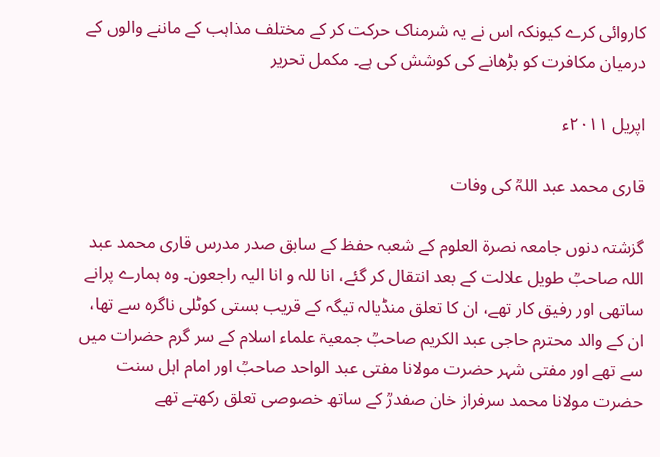کاروائی کرے کیونکہ اس نے یہ شرمناک حرکت کر کے مختلف مذاہب کے ماننے والوں کے درمیان مکافرت کو بڑھانے کی کوشش کی ہے۔ مکمل تحریر

اپریل ۲۰۱۱ء

قاری محمد عبد اللہؒ کی وفات

گزشتہ دنوں جامعہ نصرۃ العلوم کے شعبہ حفظ کے سابق صدر مدرس قاری محمد عبد اللہ صاحبؒ طویل علالت کے بعد انتقال کر گئے، انا للہ و انا الیہ راجعون۔ وہ ہمارے پرانے ساتھی اور رفیق کار تھے، ان کا تعلق منڈیالہ تیگہ کے قریب بستی کوٹلی ناگرہ سے تھا، ان کے والد محترم حاجی عبد الکریم صاحبؒ جمعیۃ علماء اسلام کے سر گرم حضرات میں سے تھے اور مفتی شہر حضرت مولانا مفتی عبد الواحد صاحبؒ اور امام اہل سنت حضرت مولانا محمد سرفراز خان صفدرؒ کے ساتھ خصوصی تعلق رکھتے تھے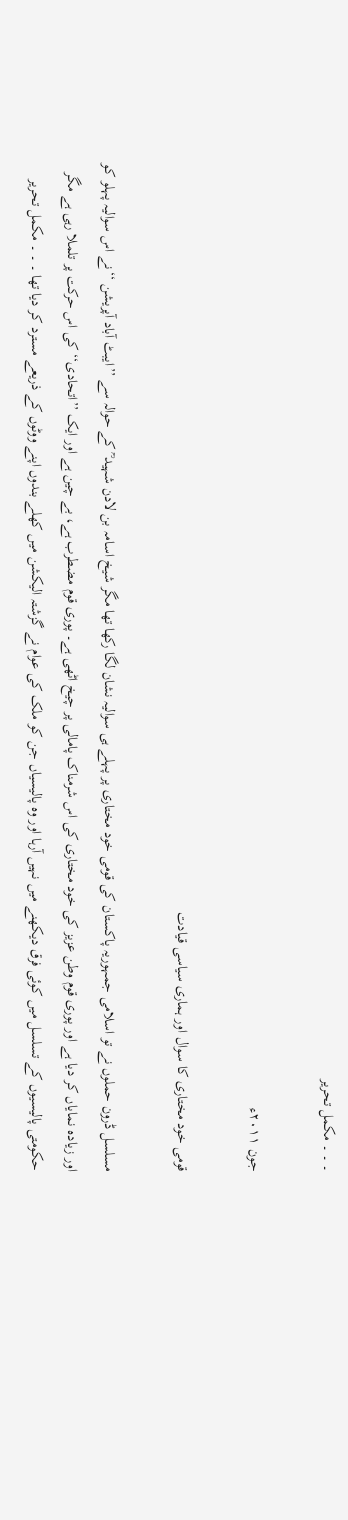۔ ۔ ۔ مکمل تحریر

جون ۲۰۱۱ء

قومی خود مختاری کا سوال اور ہماری سیاسی قیادت

مسلسل ڈرون حملوں نے تو اسلامی جمہوریہ پاکستان کی قومی خود مختاری پر پہلے ہی سوالیہ نشان لگا رکھا تھا مگر شیخ اسامہ بن لادن شہید ؒ کے حوالہ سے ’’ایبٹ آباد آپریشن ‘‘نے اس سوالیہ پہلو کو اور زیادہ نمایاں کر دیا ہے اور پوری قوم وطن عزیز کی خود مختاری کی اس شرمناک پامالی پر چیخ اٹھی ہے۔ پوری قوم مضطرب ہے، بے چین ہے اور ایک ’’اتحادی‘‘ کی اس حرکت پر تلملا رہی ہے مگر حکومتی پالیسیوں کے تسلسل میں کوئی فرق دیکھنے میں نہیں آرہا اور وہ پالیسیاں جن کو ملک کی عوام نے گزشتہ الیکشن میں کھلے بندوں اپنے ووٹوں کے ذریعے مسترد کر دیا تھا ۔ ۔ ۔ مکمل تحریر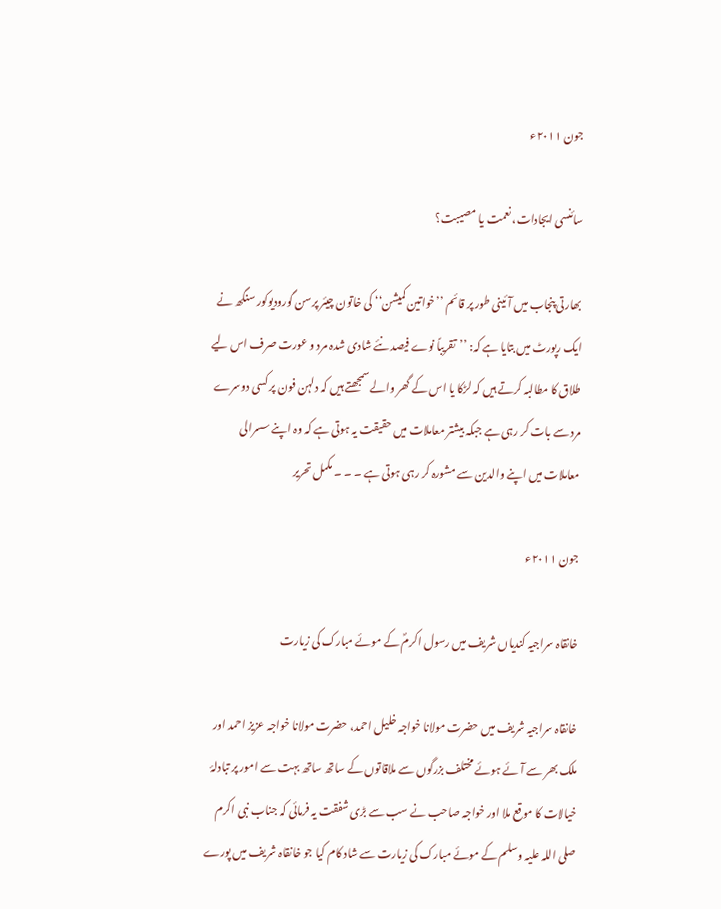جون ۲۰۱۱ء

سائنسی ایجادات، نعمت یا مصیبت؟

بھارتی پنجاب میں آئینی طور پر قائم ’’خواتین کمیشن‘‘ کی خاتون چیئر پرسن گورودیوکور سنگھ نے ایک رپورٹ میں بتایا ہے کہ: ’’تقریباً نوے فیصد نئے شادی شدہ مرد و عورت صرف اس لیے طلاق کا مطالبہ کرتے ہیں کہ لڑکا یا اس کے گھر والے سمجھتے ہیں کہ دلہن فون پر کسی دوسرے مرد سے بات کر رہی ہے جبکہ بیشتر معاملات میں حقیقت یہ ہوتی ہے کہ وہ اپنے سسرالی معاملات میں اپنے والدین سے مشورہ کر رہی ہوتی ہے ۔ ۔ ۔ مکمل تحریر

جون ۲۰۱۱ء

خانقاہ سراجیہ کندیاں شریف میں رسول اکرمؐ کے موئے مبارک کی زیارت

خانقاہ سراجیہ شریف میں حضرت مولانا خواجہ خلیل احمد، حضرت مولانا خواجہ عزیز احمد اور ملک بھر سے آئے ہوئے مختلف بزرگوں سے ملاقاتوں کے ساتھ ساتھ بہت سے امور پر تبادلۂ خیالات کا موقع ملا اور خواجہ صاحب نے سب سے بڑی شفقت یہ فرمائی کہ جناب نبی اکرم صلی اللہ علیہ وسلم کے موئے مبارک کی زیارت سے شاد کام کیا جو خانقاہ شریف میں پورے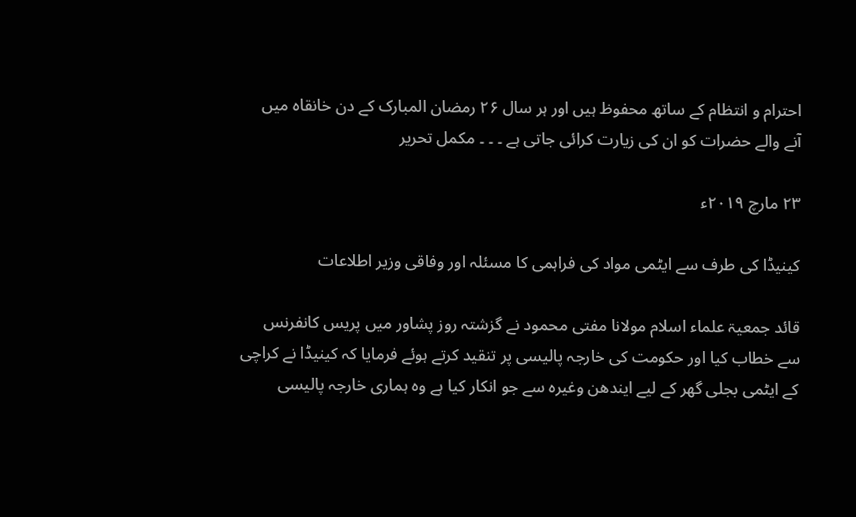احترام و انتظام کے ساتھ محفوظ ہیں اور ہر سال ۲۶ رمضان المبارک کے دن خانقاہ میں آنے والے حضرات کو ان کی زیارت کرائی جاتی ہے ۔ ۔ ۔ مکمل تحریر

۲۳ مارچ ۲۰۱۹ء

کینیڈا کی طرف سے ایٹمی مواد کی فراہمی کا مسئلہ اور وفاقی وزیر اطلاعات

قائد جمعیۃ علماء اسلام مولانا مفتی محمود نے گزشتہ روز پشاور میں پریس کانفرنس سے خطاب کیا اور حکومت کی خارجہ پالیسی پر تنقید کرتے ہوئے فرمایا کہ کینیڈا نے کراچی کے ایٹمی بجلی گھر کے لیے ایندھن وغیرہ سے جو انکار کیا ہے وہ ہماری خارجہ پالیسی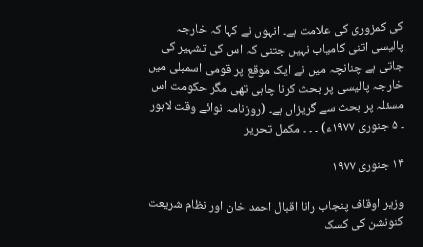کی کمزوری کی علامت ہے۔ انہوں نے کہا کہ خارجہ پالیسی اتنی کامیاب نہیں جتنی کہ اس کی تشہیر کی جاتی ہے چنانچہ میں نے ایک موقع پر قومی اسمبلی میں خارجہ پالیسی پر بحث کرنا چاہی تھی مگر حکومت اس مسئلہ پر بحث سے گریزاں ہے۔ (روزنامہ نوائے وقت لاہور ۔ ۵ جنوری ۱۹۷۷ء) ۔ ۔ ۔ مکمل تحریر

۱۴ جنوری ۱۹۷۷

وزیر اوقاف پنجاب رانا اقبال احمد خان اور نظام شریعت کنونشن کی کسک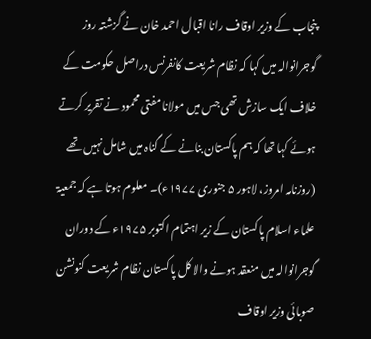پنجاب کے وزیر اوقاف رانا اقبال احمد خان نے گزشتہ روز گوجرانوالہ میں کہا کہ نظام شریعت کانفرنس دراصل حکومت کے خلاف ایک سازش تھی جس میں مولانا مفتی محمود نے تقریر کرتے ہوئے کہا تھا کہ ہم پاکستان بنانے کے گناہ میں شامل نہیں تھے (روزنامہ امروز، لاہور ۵ جنوری ۱۹۷۷ء)۔ معلوم ہوتا ہے کہ جمعیۃ علماء اسلام پاکستان کے زیر اہتمام اکتوبر ۱۹۷۵ء کے دوران گوجرانوالہ میں منعقد ہونے والا کل پاکستان نظام شریعت کنونشن صوبائی وزیر اوقاف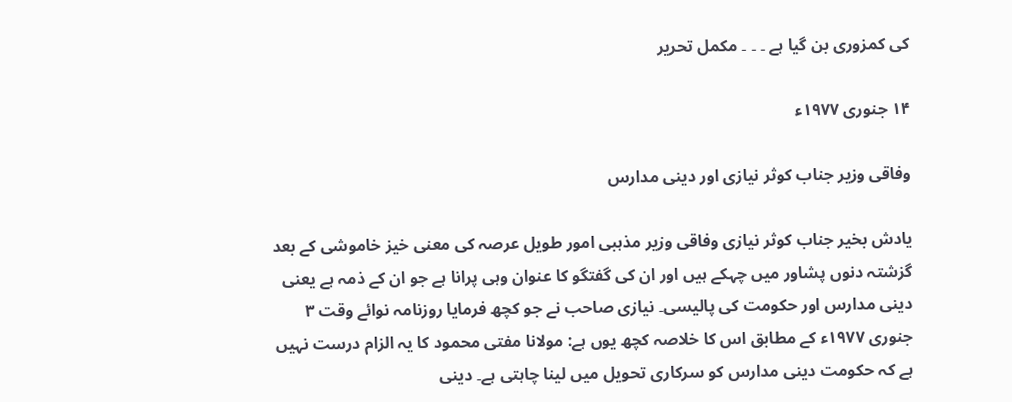کی کمزوری بن گیا ہے ۔ ۔ ۔ مکمل تحریر

۱۴ جنوری ۱۹۷۷ء

وفاقی وزیر جناب کوثر نیازی اور دینی مدارس

یادش بخیر جناب کوثر نیازی وفاقی وزیر مذہبی امور طویل عرصہ کی معنی خیز خاموشی کے بعد گزشتہ دنوں پشاور میں چہکے ہیں اور ان کی گفتگو کا عنوان وہی پرانا ہے جو ان کے ذمہ ہے یعنی دینی مدارس اور حکومت کی پالیسی۔ نیازی صاحب نے جو کچھ فرمایا روزنامہ نوائے وقت ۳ جنوری ۱۹۷۷ء کے مطابق اس کا خلاصہ کچھ یوں ہے: مولانا مفتی محمود کا یہ الزام درست نہیں ہے کہ حکومت دینی مدارس کو سرکاری تحویل میں لینا چاہتی ہے۔ دینی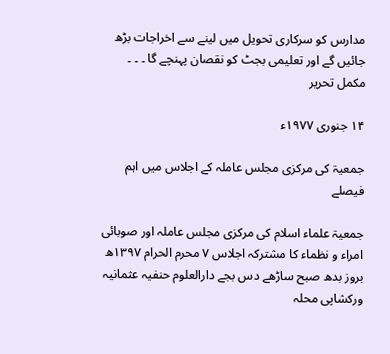مدارس کو سرکاری تحویل میں لینے سے اخراجات بڑھ جائیں گے اور تعلیمی بجٹ کو نقصان پہنچے گا ۔ ۔ ۔ مکمل تحریر

۱۴ جنوری ۱۹۷۷ء

جمعیۃ کی مرکزی مجلس عاملہ کے اجلاس میں اہم فیصلے

جمعیۃ علماء اسلام کی مرکزی مجلس عاملہ اور صوبائی امراء و نظماء کا مشترکہ اجلاس ۷ محرم الحرام ۱۳۹۷ھ بروز بدھ صبح ساڑھے دس بجے دارالعلوم حنفیہ عثمانیہ ورکشاپی محلہ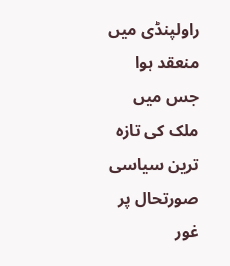راولپنڈی میں منعقد ہوا جس میں ملک کی تازہ ترین سیاسی صورتحال پر غور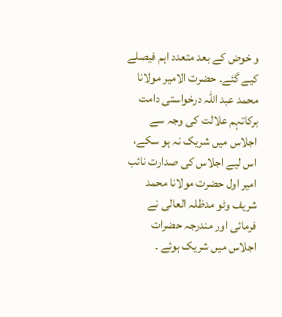و خوض کے بعد متعدد اہم فیصلے کیے گئے۔ حضرت الامیر مولانا محمد عبد اللہ درخواستی دامت برکاتہم علالت کی وجہ سے اجلاس میں شریک نہ ہو سکے، اس لیے اجلاس کی صدارت نائب امیر اول حضرت مولانا محمد شریف وٹو مدظلہ العالی نے فرمائی اور مندرجہ حضرات اجلاس میں شریک ہوئے ۔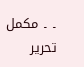۔ ۔ مکمل تحریر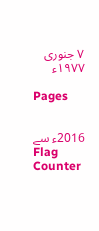۷ جنوری ۱۹۷۷ء

Pages


2016ء سے
Flag Counter